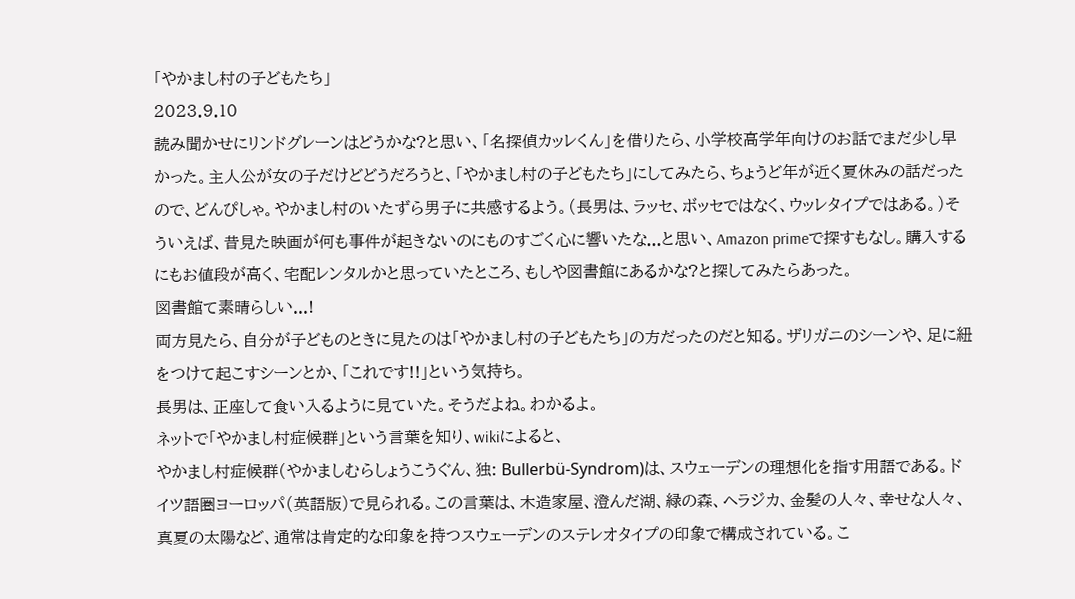「やかまし村の子どもたち」
2023.9.10
読み聞かせにリンドグレーンはどうかな?と思い、「名探偵カッレくん」を借りたら、小学校高学年向けのお話でまだ少し早かった。主人公が女の子だけどどうだろうと、「やかまし村の子どもたち」にしてみたら、ちょうど年が近く夏休みの話だったので、どんぴしゃ。やかまし村のいたずら男子に共感するよう。(長男は、ラッセ、ボッセではなく、ウッレタイプではある。)そういえば、昔見た映画が何も事件が起きないのにものすごく心に響いたな...と思い、Amazon primeで探すもなし。購入するにもお値段が高く、宅配レンタルかと思っていたところ、もしや図書館にあるかな?と探してみたらあった。
図書館て素晴らしい...!
両方見たら、自分が子どものときに見たのは「やかまし村の子どもたち」の方だったのだと知る。ザリガニのシーンや、足に紐をつけて起こすシーンとか、「これです!!」という気持ち。
長男は、正座して食い入るように見ていた。そうだよね。わかるよ。
ネットで「やかまし村症候群」という言葉を知り、wikiによると、
やかまし村症候群(やかましむらしょうこうぐん、独: Bullerbü-Syndrom)は、スウェーデンの理想化を指す用語である。ドイツ語圏ヨーロッパ(英語版)で見られる。この言葉は、木造家屋、澄んだ湖、緑の森、ヘラジカ、金髪の人々、幸せな人々、真夏の太陽など、通常は肯定的な印象を持つスウェーデンのステレオタイプの印象で構成されている。こ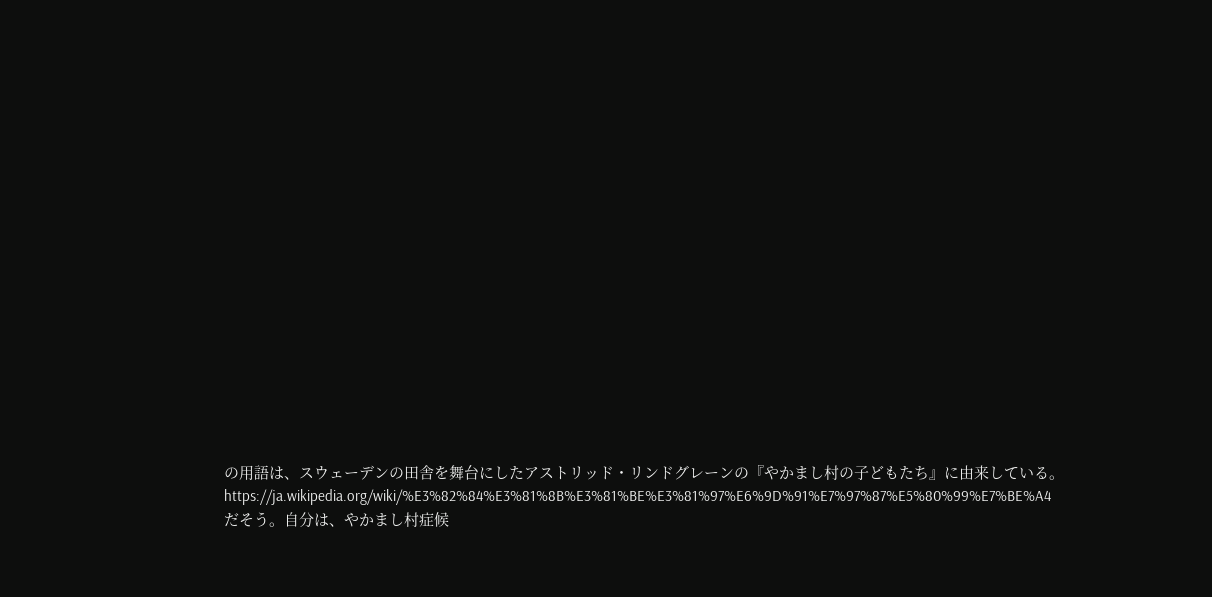の用語は、スウェーデンの田舎を舞台にしたアストリッド・リンドグレーンの『やかまし村の子どもたち』に由来している。
https://ja.wikipedia.org/wiki/%E3%82%84%E3%81%8B%E3%81%BE%E3%81%97%E6%9D%91%E7%97%87%E5%80%99%E7%BE%A4
だそう。自分は、やかまし村症候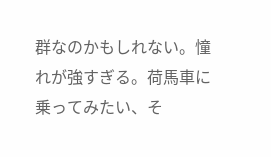群なのかもしれない。憧れが強すぎる。荷馬車に乗ってみたい、そ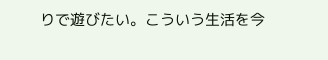りで遊びたい。こういう生活を今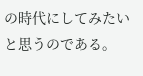の時代にしてみたいと思うのである。